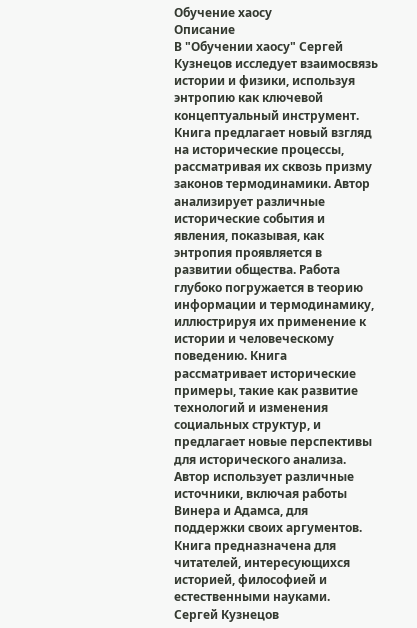Обучение хаосу
Описание
В "Обучении хаосу" Сергей Кузнецов исследует взаимосвязь истории и физики, используя энтропию как ключевой концептуальный инструмент. Книга предлагает новый взгляд на исторические процессы, рассматривая их сквозь призму законов термодинамики. Автор анализирует различные исторические события и явления, показывая, как энтропия проявляется в развитии общества. Работа глубоко погружается в теорию информации и термодинамику, иллюстрируя их применение к истории и человеческому поведению. Книга рассматривает исторические примеры, такие как развитие технологий и изменения социальных структур, и предлагает новые перспективы для исторического анализа. Автор использует различные источники, включая работы Винера и Адамса, для поддержки своих аргументов. Книга предназначена для читателей, интересующихся историей, философией и естественными науками.
Сергей Кузнецов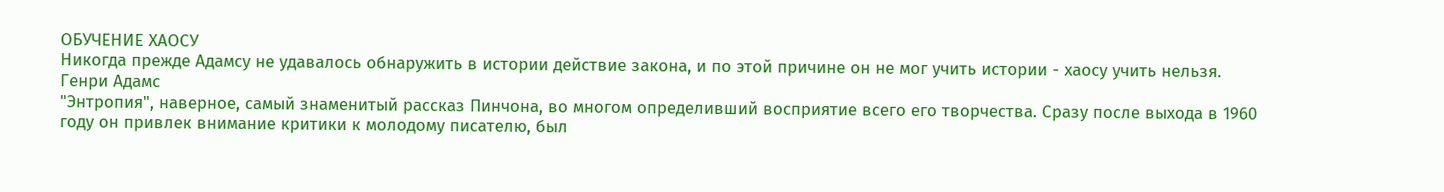ОБУЧЕНИЕ ХАОСУ
Никогда прежде Адамсу не удавалось обнаружить в истории действие закона, и по этой причине он не мог учить истории - хаосу учить нельзя.
Генри Адамс
"Энтропия", наверное, самый знаменитый рассказ Пинчона, во многом определивший восприятие всего его творчества. Сразу после выхода в 1960 году он привлек внимание критики к молодому писателю, был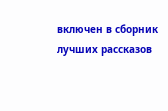включен в сборник лучших рассказов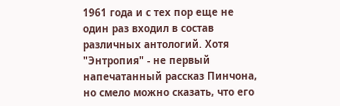1961 года и с тех пор еще не один раз входил в состав различных антологий. Хотя "Энтропия" - не первый напечатанный рассказ Пинчона, но смело можно сказать, что его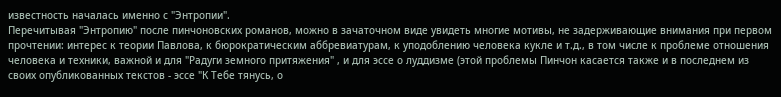известность началась именно с "Энтропии".
Перечитывая "Энтропию" после пинчоновских романов, можно в зачаточном виде увидеть многие мотивы, не задерживающие внимания при первом прочтении: интерес к теории Павлова, к бюрократическим аббревиатурам, к уподоблению человека кукле и т.д., в том числе к проблеме отношения человека и техники, важной и для "Радуги земного притяжения" , и для эссе о луддизме (этой проблемы Пинчон касается также и в последнем из своих опубликованных текстов - эссе "К Тебе тянусь, о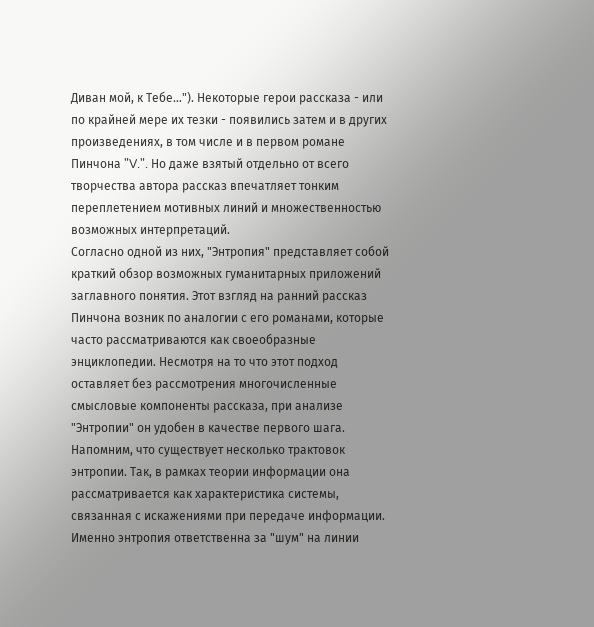Диван мой, к Тебе..."). Некоторые герои рассказа - или по крайней мере их тезки - появились затем и в других произведениях, в том числе и в первом романе Пинчона "V.". Но даже взятый отдельно от всего творчества автора рассказ впечатляет тонким переплетением мотивных линий и множественностью возможных интерпретаций.
Согласно одной из них, "Энтропия" представляет собой краткий обзор возможных гуманитарных приложений заглавного понятия. Этот взгляд на ранний рассказ Пинчона возник по аналогии с его романами, которые часто рассматриваются как своеобразные энциклопедии. Несмотря на то что этот подход оставляет без рассмотрения многочисленные смысловые компоненты рассказа, при анализе "Энтропии" он удобен в качестве первого шага.
Напомним, что существует несколько трактовок энтропии. Так, в рамках теории информации она рассматривается как характеристика системы, связанная с искажениями при передаче информации. Именно энтропия ответственна за "шум" на линии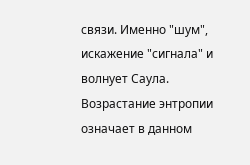связи. Именно "шум", искажение "сигнала" и волнует Саула. Возрастание энтропии означает в данном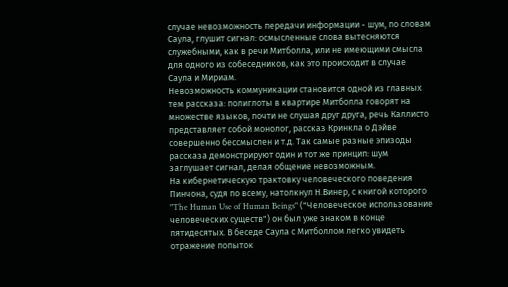случае невозможность передачи информации - шум, по словам Саула, глушит сигнал: осмысленные слова вытесняются служебными, как в речи Митболла, или не имеющими смысла для одного из собеседников, как это происходит в случае Саула и Мириам.
Невозможность коммуникации становится одной из главных тем рассказа: полиглоты в квартире Митболла говорят на множестве языков, почти не слушая друг друга, речь Каллисто представляет собой монолог, рассказ Кринкла о Дэйве совершенно бессмыслен и т.д. Так самые разные эпизоды рассказа демонстрируют один и тот же принцип: шум заглушает сигнал, делая общение невозможным.
На кибернетическую трактовку человеческого поведения Пинчона, судя по всему, натолкнул Н.Винер, с книгой которого "The Human Use of Human Beings" ("Человеческое использование человеческих существ") он был уже знаком в конце пятидесятых. В беседе Саула с Митболлом легко увидеть отражение попыток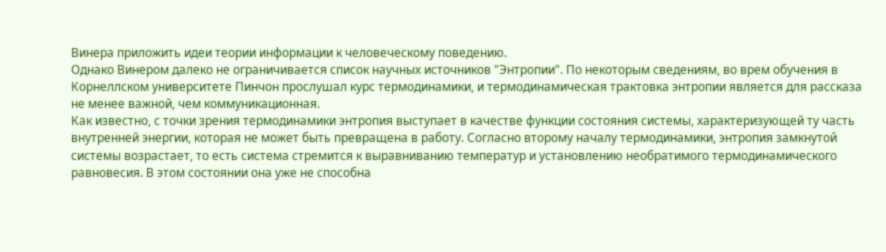Винера приложить идеи теории информации к человеческому поведению.
Однако Винером далеко не ограничивается список научных источников "Энтропии". По некоторым сведениям, во врем обучения в Корнеллском университете Пинчон прослушал курс термодинамики, и термодинамическая трактовка энтропии является для рассказа не менее важной, чем коммуникационная.
Как известно, с точки зрения термодинамики энтропия выступает в качестве функции состояния системы, характеризующей ту часть внутренней энергии, которая не может быть превращена в работу. Согласно второму началу термодинамики, энтропия замкнутой системы возрастает, то есть система стремится к выравниванию температур и установлению необратимого термодинамического равновесия. В этом состоянии она уже не способна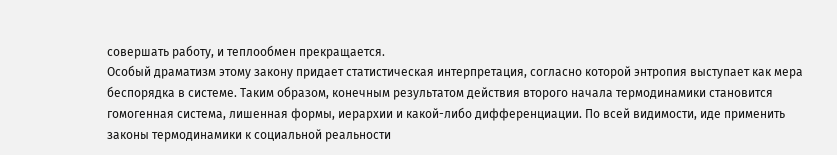совершать работу, и теплообмен прекращается.
Особый драматизм этому закону придает статистическая интерпретация, согласно которой энтропия выступает как мера беспорядка в системе. Таким образом, конечным результатом действия второго начала термодинамики становится гомогенная система, лишенная формы, иерархии и какой-либо дифференциации. По всей видимости, иде применить законы термодинамики к социальной реальности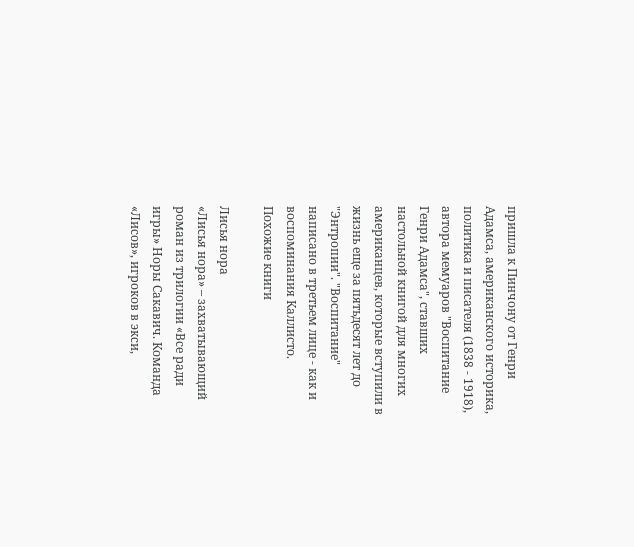пришла к Пинчону от Генри Адамса, американского историка, политика и писателя (1838 - 1918), автора мемуаров "Воспитание Генри Адамса", ставших настольной книгой для многих американцев, которые вступили в жизнь еще за пятьдесят лет до "Энтропии". "Воспитание" написано в третьем лице - как и воспоминания Каллисто.
Похожие книги

Лисья нора
«Лисья нора» – захватывающий роман из трилогии «Все ради игры» Норы Сакавич. Команда «Лисов», игроков в экси,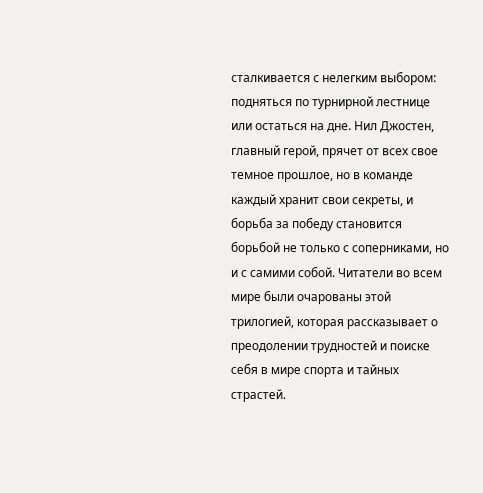сталкивается с нелегким выбором: подняться по турнирной лестнице или остаться на дне. Нил Джостен, главный герой, прячет от всех свое темное прошлое, но в команде каждый хранит свои секреты, и борьба за победу становится борьбой не только с соперниками, но и с самими собой. Читатели во всем мире были очарованы этой трилогией, которая рассказывает о преодолении трудностей и поиске себя в мире спорта и тайных страстей.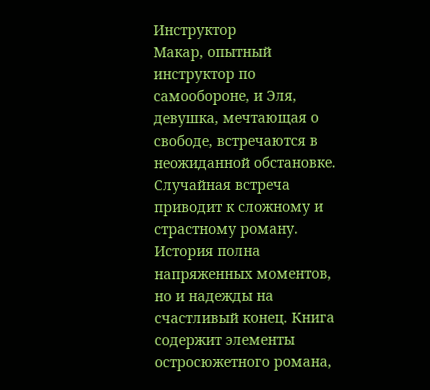Инструктор
Макар, опытный инструктор по самообороне, и Эля, девушка, мечтающая о свободе, встречаются в неожиданной обстановке. Случайная встреча приводит к сложному и страстному роману. История полна напряженных моментов, но и надежды на счастливый конец. Книга содержит элементы остросюжетного романа,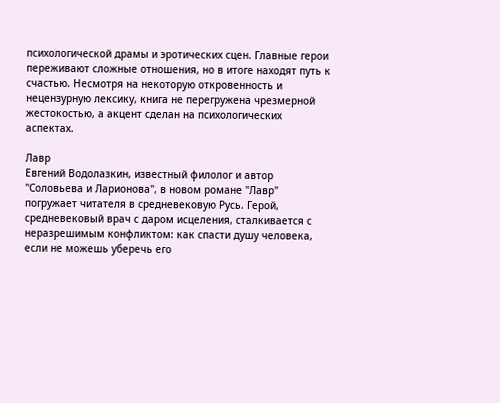психологической драмы и эротических сцен. Главные герои переживают сложные отношения, но в итоге находят путь к счастью. Несмотря на некоторую откровенность и нецензурную лексику, книга не перегружена чрезмерной жестокостью, а акцент сделан на психологических аспектах.

Лавр
Евгений Водолазкин, известный филолог и автор "Соловьева и Ларионова", в новом романе "Лавр" погружает читателя в средневековую Русь. Герой, средневековый врач с даром исцеления, сталкивается с неразрешимым конфликтом: как спасти душу человека, если не можешь уберечь его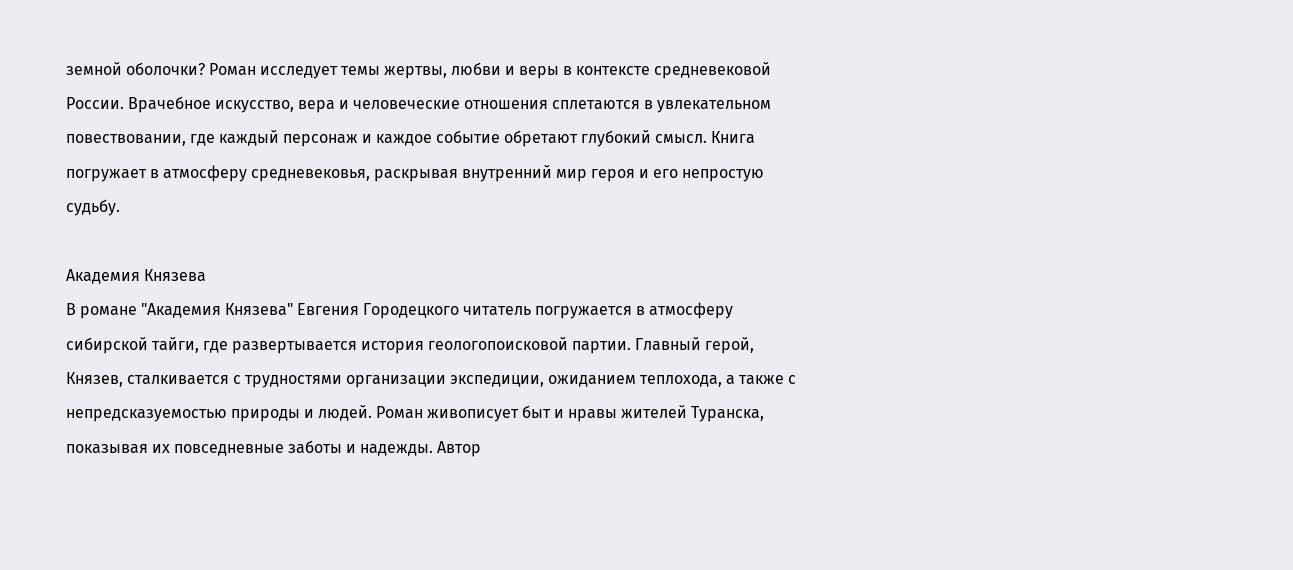земной оболочки? Роман исследует темы жертвы, любви и веры в контексте средневековой России. Врачебное искусство, вера и человеческие отношения сплетаются в увлекательном повествовании, где каждый персонаж и каждое событие обретают глубокий смысл. Книга погружает в атмосферу средневековья, раскрывая внутренний мир героя и его непростую судьбу.

Академия Князева
В романе "Академия Князева" Евгения Городецкого читатель погружается в атмосферу сибирской тайги, где развертывается история геологопоисковой партии. Главный герой, Князев, сталкивается с трудностями организации экспедиции, ожиданием теплохода, а также с непредсказуемостью природы и людей. Роман живописует быт и нравы жителей Туранска, показывая их повседневные заботы и надежды. Автор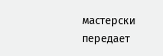мастерски передает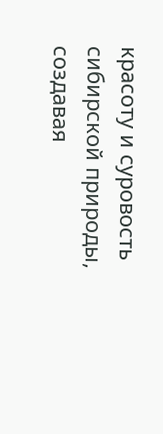красоту и суровость сибирской природы, создавая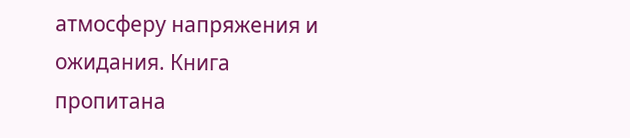атмосферу напряжения и ожидания. Книга пропитана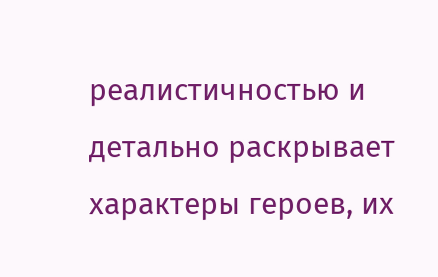реалистичностью и детально раскрывает характеры героев, их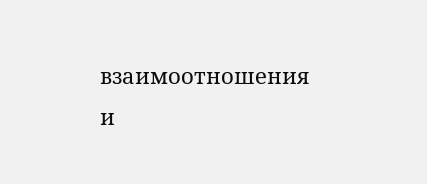взаимоотношения и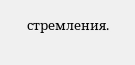стремления.